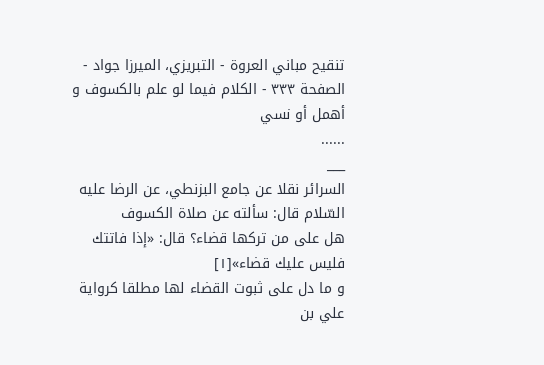تنقيح مباني العروة - التبريزي، الميرزا جواد - الصفحة ٣٣٣ - الكلام فيما لو علم بالكسوف و أهمل أو نسي
......
___
السرائر نقلا عن جامع البزنطي، عن الرضا عليه السّلام قال: سألته عن صلاة الكسوف
هل على من تركها قضاء؟ قال: «إذا فاتتك فليس عليك قضاء»[١]
و ما دل على ثبوت القضاء لها مطلقا كرواية علي بن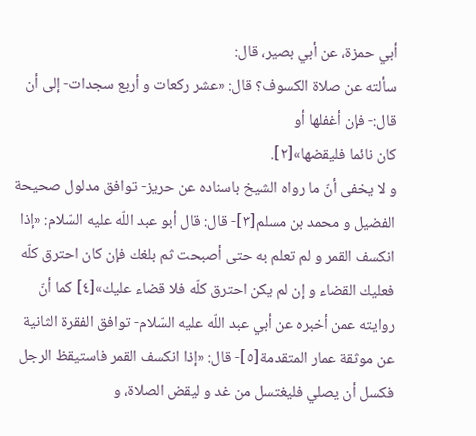أبي حمزة، عن أبي بصير، قال:
سألته عن صلاة الكسوف؟ قال: «عشر ركعات و أربع سجدات- إلى أن قال:- فإن أغفلها أو
كان نائما فليقضها»[٢].
و لا يخفى أنّ ما رواه الشيخ باسناده عن حريز- توافق مدلول صحيحة الفضيل و محمد بن مسلم[٣]- قال: قال أبو عبد اللّه عليه السّلام: «إذا انكسف القمر و لم تعلم به حتى أصبحت ثم بلغك فإن كان احترق كلّه فعليك القضاء و إن لم يكن احترق كلّه فلا قضاء عليك»[٤] كما أنّ روايته عمن أخبره عن أبي عبد اللّه عليه السّلام- توافق الفقرة الثانية عن موثقة عمار المتقدمة[٥]- قال: «إذا انكسف القمر فاستيقظ الرجل فكسل أن يصلي فليغتسل من غد و ليقض الصلاة، و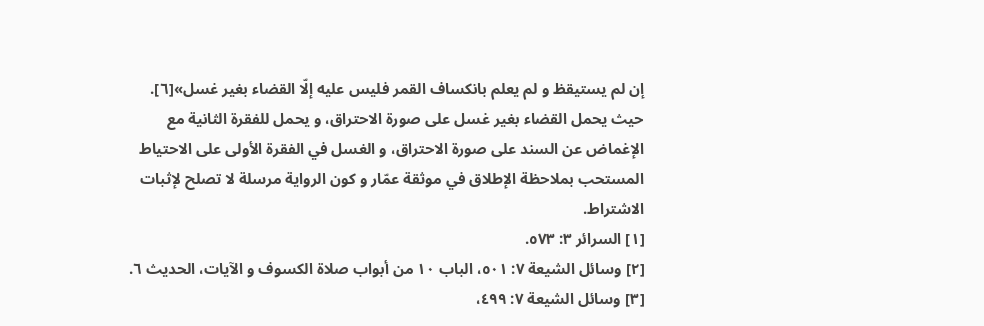إن لم يستيقظ و لم يعلم بانكساف القمر فليس عليه إلّا القضاء بغير غسل»[٦]. حيث يحمل القضاء بغير غسل على صورة الاحتراق، و يحمل للفقرة الثانية مع الإغماض عن السند على صورة الاحتراق، و الغسل في الفقرة الأولى على الاحتياط المستحب بملاحظة الإطلاق في موثقة عمّار و كون الرواية مرسلة لا تصلح لإثبات الاشتراط.
[١] السرائر ٣: ٥٧٣.
[٢] وسائل الشيعة ٧: ٥٠١، الباب ١٠ من أبواب صلاة الكسوف و الآيات، الحديث ٦.
[٣] وسائل الشيعة ٧: ٤٩٩،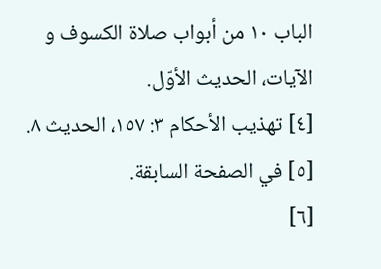الباب ١٠ من أبواب صلاة الكسوف و الآيات، الحديث الأوّل.
[٤] تهذيب الأحكام ٣: ١٥٧، الحديث ٨.
[٥] في الصفحة السابقة.
[٦]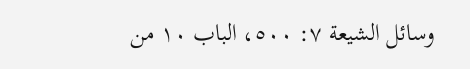وسائل الشيعة ٧: ٥٠٠، الباب ١٠ من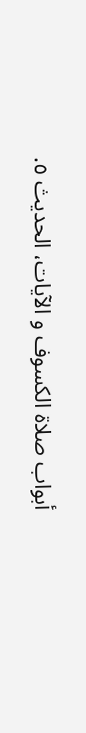أبواب صلاة الكسوف و الآيات، الحديث ٥.